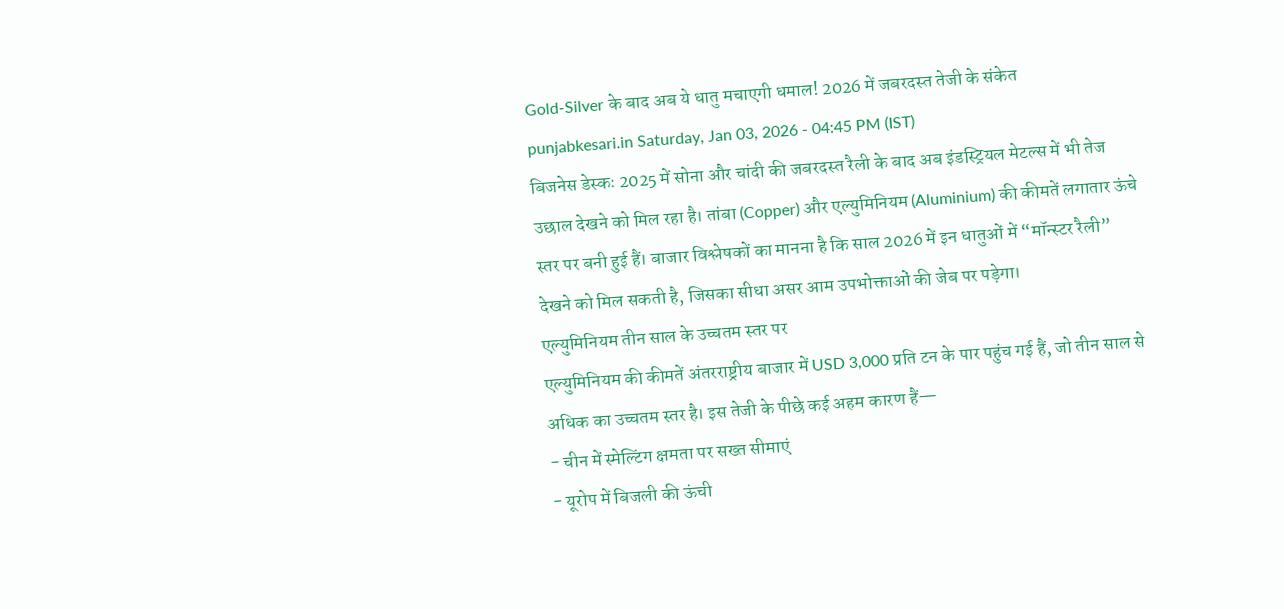Gold-Silver के बाद अब ये धातु मचाएगी धमाल! 2026 में जबरदस्त तेजी के संकेत
punjabkesari.in Saturday, Jan 03, 2026 - 04:45 PM (IST)
बिजनेस डेस्कः 2025 में सोना और चांदी की जबरदस्त रैली के बाद अब इंडस्ट्रियल मेटल्स में भी तेज उछाल देखने को मिल रहा है। तांबा (Copper) और एल्युमिनियम (Aluminium) की कीमतें लगातार ऊंचे स्तर पर बनी हुई हैं। बाजार विश्लेषकों का मानना है कि साल 2026 में इन धातुओं में “मॉन्स्टर रैली” देखने को मिल सकती है, जिसका सीधा असर आम उपभोक्ताओं की जेब पर पड़ेगा।
एल्युमिनियम तीन साल के उच्चतम स्तर पर
एल्युमिनियम की कीमतें अंतरराष्ट्रीय बाजार में USD 3,000 प्रति टन के पार पहुंच गई हैं, जो तीन साल से अधिक का उच्चतम स्तर है। इस तेजी के पीछे कई अहम कारण हैं—
- चीन में स्मेल्टिंग क्षमता पर सख्त सीमाएं
- यूरोप में बिजली की ऊंची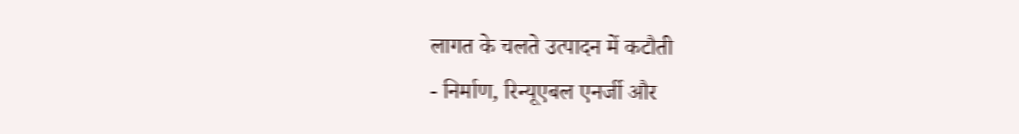लागत के चलते उत्पादन में कटौती
- निर्माण, रिन्यूएबल एनर्जी और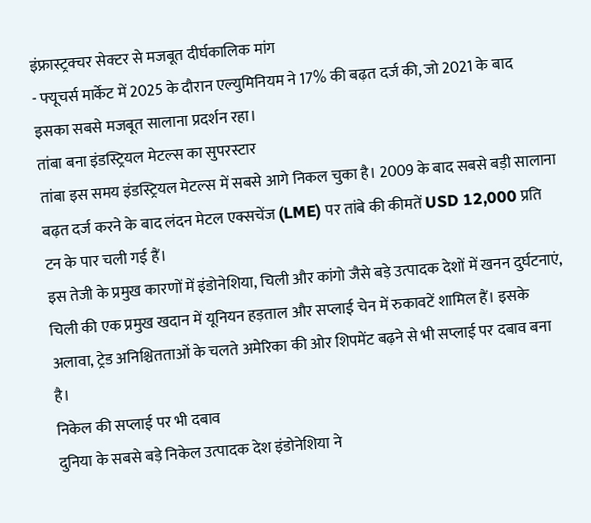इंफ्रास्ट्रक्चर सेक्टर से मजबूत दीर्घकालिक मांग
- फ्यूचर्स मार्केट में 2025 के दौरान एल्युमिनियम ने 17% की बढ़त दर्ज की, जो 2021 के बाद इसका सबसे मजबूत सालाना प्रदर्शन रहा।
तांबा बना इंडस्ट्रियल मेटल्स का सुपरस्टार
तांबा इस समय इंडस्ट्रियल मेटल्स में सबसे आगे निकल चुका है। 2009 के बाद सबसे बड़ी सालाना बढ़त दर्ज करने के बाद लंदन मेटल एक्सचेंज (LME) पर तांबे की कीमतें USD 12,000 प्रति टन के पार चली गई हैं।
इस तेजी के प्रमुख कारणों में इंडोनेशिया, चिली और कांगो जैसे बड़े उत्पादक देशों में खनन दुर्घटनाएं, चिली की एक प्रमुख खदान में यूनियन हड़ताल और सप्लाई चेन में रुकावटें शामिल हैं। इसके अलावा, ट्रेड अनिश्चितताओं के चलते अमेरिका की ओर शिपमेंट बढ़ने से भी सप्लाई पर दबाव बना है।
निकेल की सप्लाई पर भी दबाव
दुनिया के सबसे बड़े निकेल उत्पादक देश इंडोनेशिया ने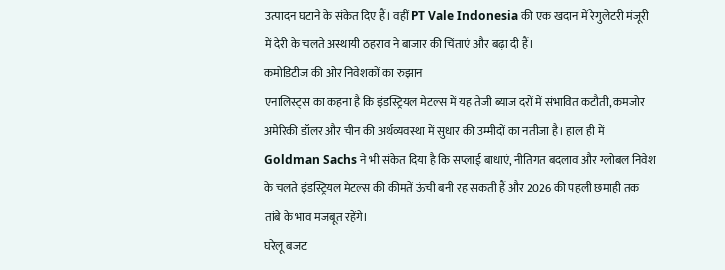उत्पादन घटाने के संकेत दिए हैं। वहीं PT Vale Indonesia की एक खदान में रेगुलेटरी मंजूरी में देरी के चलते अस्थायी ठहराव ने बाजार की चिंताएं और बढ़ा दी हैं।
कमोडिटीज की ओर निवेशकों का रुझान
एनालिस्ट्स का कहना है कि इंडस्ट्रियल मेटल्स में यह तेजी ब्याज दरों में संभावित कटौती, कमजोर अमेरिकी डॉलर और चीन की अर्थव्यवस्था में सुधार की उम्मीदों का नतीजा है। हाल ही में Goldman Sachs ने भी संकेत दिया है कि सप्लाई बाधाएं, नीतिगत बदलाव और ग्लोबल निवेश के चलते इंडस्ट्रियल मेटल्स की कीमतें ऊंची बनी रह सकती हैं और 2026 की पहली छमाही तक तांबे के भाव मजबूत रहेंगे।
घरेलू बजट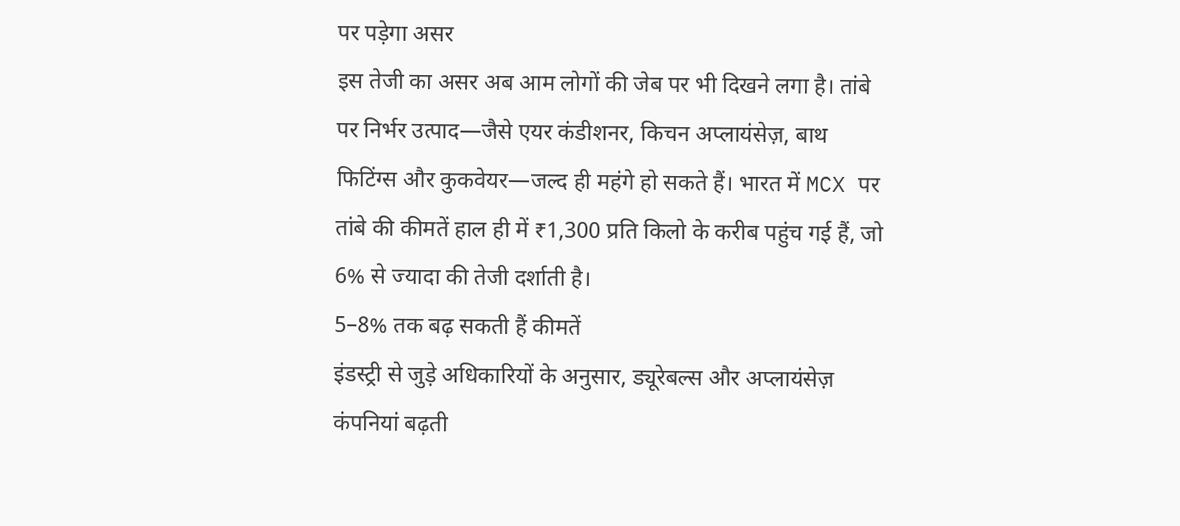पर पड़ेगा असर
इस तेजी का असर अब आम लोगों की जेब पर भी दिखने लगा है। तांबे पर निर्भर उत्पाद—जैसे एयर कंडीशनर, किचन अप्लायंसेज़, बाथ फिटिंग्स और कुकवेयर—जल्द ही महंगे हो सकते हैं। भारत में MCX पर तांबे की कीमतें हाल ही में ₹1,300 प्रति किलो के करीब पहुंच गई हैं, जो 6% से ज्यादा की तेजी दर्शाती है।
5–8% तक बढ़ सकती हैं कीमतें
इंडस्ट्री से जुड़े अधिकारियों के अनुसार, ड्यूरेबल्स और अप्लायंसेज़ कंपनियां बढ़ती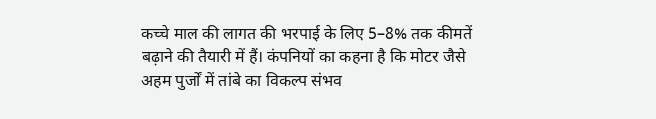कच्चे माल की लागत की भरपाई के लिए 5–8% तक कीमतें बढ़ाने की तैयारी में हैं। कंपनियों का कहना है कि मोटर जैसे अहम पुर्जों में तांबे का विकल्प संभव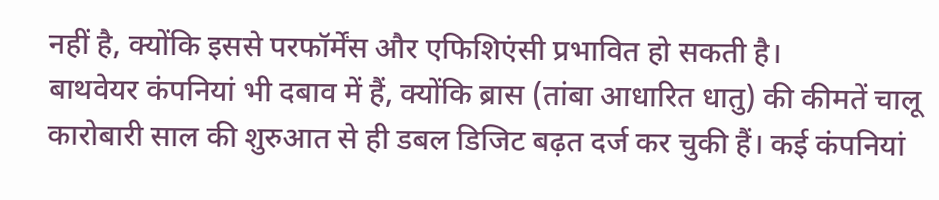नहीं है, क्योंकि इससे परफॉर्मेंस और एफिशिएंसी प्रभावित हो सकती है।
बाथवेयर कंपनियां भी दबाव में हैं, क्योंकि ब्रास (तांबा आधारित धातु) की कीमतें चालू कारोबारी साल की शुरुआत से ही डबल डिजिट बढ़त दर्ज कर चुकी हैं। कई कंपनियां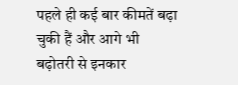पहले ही कई बार कीमतें बढ़ा चुकी हैं और आगे भी बढ़ोतरी से इनकार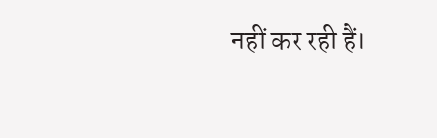नहीं कर रही हैं।